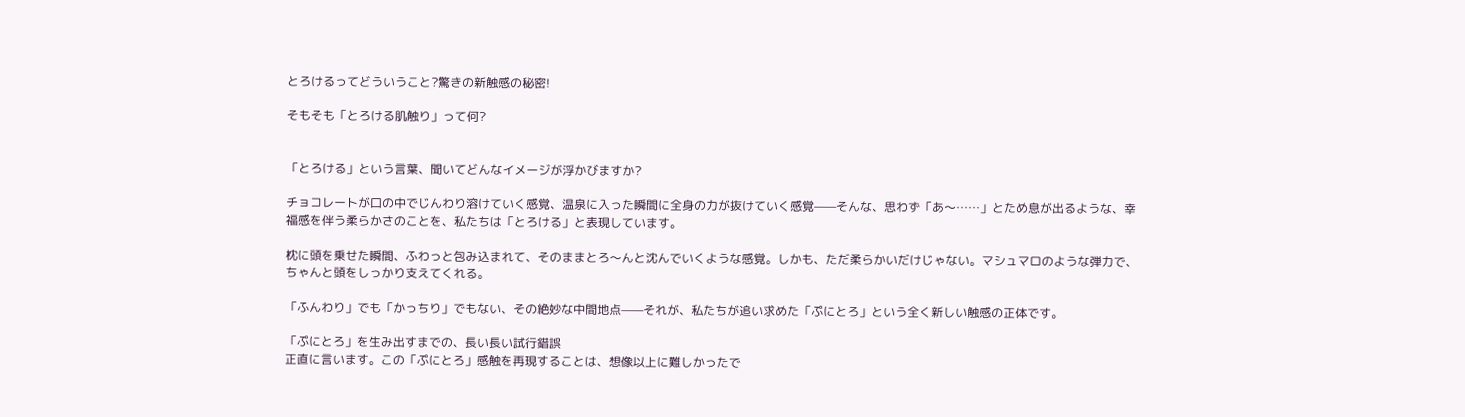とろけるってどういうこと?驚きの新触感の秘密!

そもそも「とろける肌触り」って何?


「とろける」という言葉、聞いてどんなイメージが浮かびますか?

チョコレートが口の中でじんわり溶けていく感覚、温泉に入った瞬間に全身の力が抜けていく感覚——そんな、思わず「あ〜……」とため息が出るような、幸福感を伴う柔らかさのことを、私たちは「とろける」と表現しています。

枕に頭を乗せた瞬間、ふわっと包み込まれて、そのままとろ〜んと沈んでいくような感覚。しかも、ただ柔らかいだけじゃない。マシュマロのような弾力で、ちゃんと頭をしっかり支えてくれる。

「ふんわり」でも「かっちり」でもない、その絶妙な中間地点——それが、私たちが追い求めた「ぷにとろ」という全く新しい触感の正体です。

「ぷにとろ」を生み出すまでの、長い長い試行錯誤
正直に言います。この「ぷにとろ」感触を再現することは、想像以上に難しかったで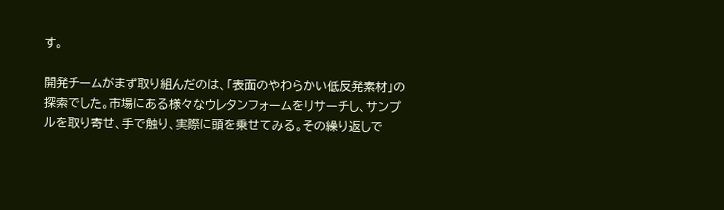す。

開発チームがまず取り組んだのは、「表面のやわらかい低反発素材」の探索でした。市場にある様々なウレタンフォームをリサーチし、サンプルを取り寄せ、手で触り、実際に頭を乗せてみる。その繰り返しで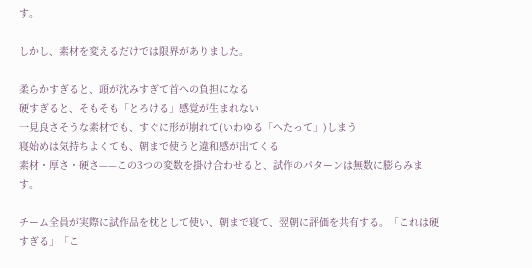す。

しかし、素材を変えるだけでは限界がありました。

柔らかすぎると、頭が沈みすぎて首への負担になる
硬すぎると、そもそも「とろける」感覚が生まれない
一見良さそうな素材でも、すぐに形が崩れて(いわゆる「へたって」)しまう
寝始めは気持ちよくても、朝まで使うと違和感が出てくる
素材・厚さ・硬さ——この3つの変数を掛け合わせると、試作のパターンは無数に膨らみます。

チーム全員が実際に試作品を枕として使い、朝まで寝て、翌朝に評価を共有する。「これは硬すぎる」「こ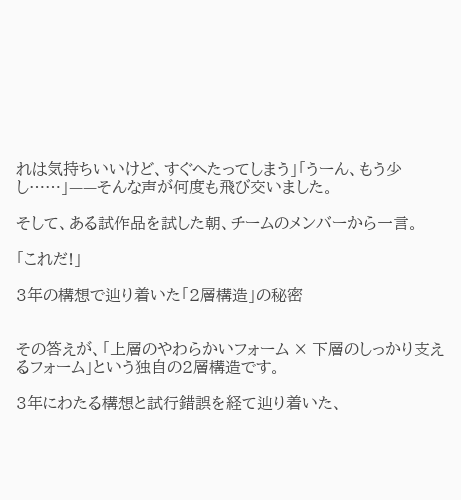れは気持ちいいけど、すぐへたってしまう」「うーん、もう少し……」——そんな声が何度も飛び交いました。

そして、ある試作品を試した朝、チームのメンバーから一言。

「これだ!」

3年の構想で辿り着いた「2層構造」の秘密


その答えが、「上層のやわらかいフォーム × 下層のしっかり支えるフォーム」という独自の2層構造です。

3年にわたる構想と試行錯誤を経て辿り着いた、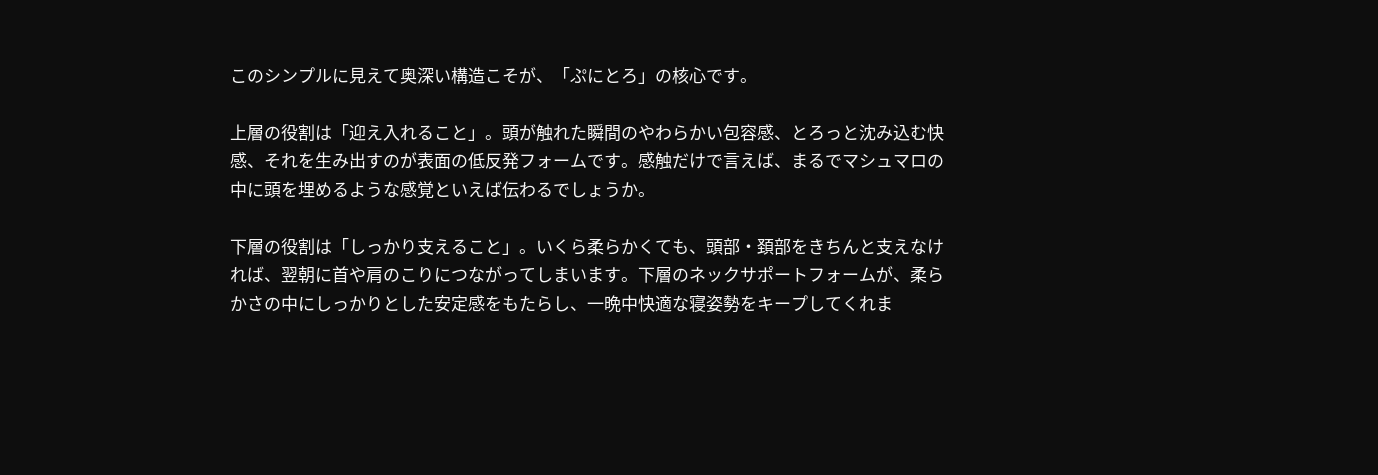このシンプルに見えて奥深い構造こそが、「ぷにとろ」の核心です。

上層の役割は「迎え入れること」。頭が触れた瞬間のやわらかい包容感、とろっと沈み込む快感、それを生み出すのが表面の低反発フォームです。感触だけで言えば、まるでマシュマロの中に頭を埋めるような感覚といえば伝わるでしょうか。

下層の役割は「しっかり支えること」。いくら柔らかくても、頭部・頚部をきちんと支えなければ、翌朝に首や肩のこりにつながってしまいます。下層のネックサポートフォームが、柔らかさの中にしっかりとした安定感をもたらし、一晩中快適な寝姿勢をキープしてくれま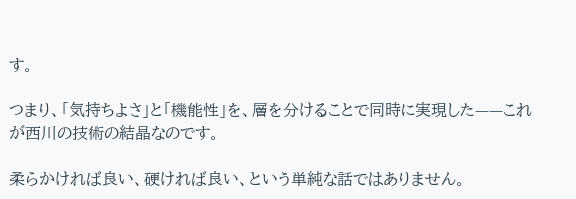す。

つまり、「気持ちよさ」と「機能性」を、層を分けることで同時に実現した——これが西川の技術の結晶なのです。

柔らかければ良い、硬ければ良い、という単純な話ではありません。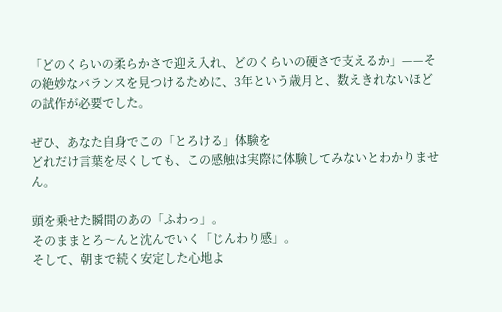「どのくらいの柔らかさで迎え入れ、どのくらいの硬さで支えるか」——その絶妙なバランスを見つけるために、3年という歳月と、数えきれないほどの試作が必要でした。

ぜひ、あなた自身でこの「とろける」体験を
どれだけ言葉を尽くしても、この感触は実際に体験してみないとわかりません。

頭を乗せた瞬間のあの「ふわっ」。
そのままとろ〜んと沈んでいく「じんわり感」。
そして、朝まで続く安定した心地よ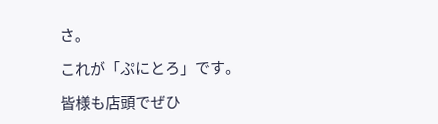さ。

これが「ぷにとろ」です。

皆様も店頭でぜひ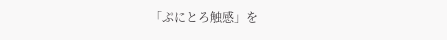「ぷにとろ触感」を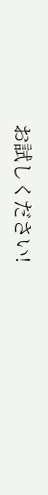お試しください!